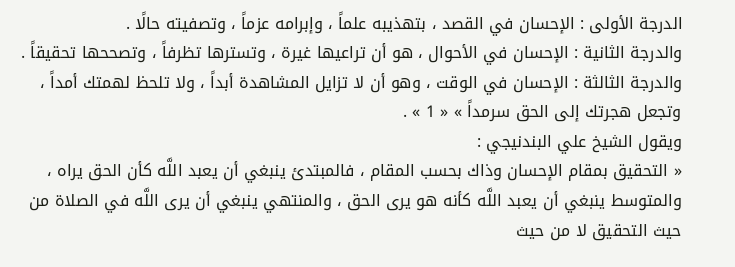الدرجة الأولى : الإحسان في القصد ، بتهذيبه علماً ، وإبرامه عزماً ، وتصفيته حالًا .
والدرجة الثانية : الإحسان في الأحوال ، هو أن تراعيها غيرة ، وتسترها تظرفاً ، وتصححها تحقيقاً .
والدرجة الثالثة : الإحسان في الوقت ، وهو أن لا تزايل المشاهدة أبداً ، ولا تلحظ لهمتك أمداً ، وتجعل هجرتك إلى الحق سرمداً » « 1 » .
ويقول الشيخ علي البندنيجي :
« التحقيق بمقام الإحسان وذاك بحسب المقام ، فالمبتدئ ينبغي أن يعبد اللَّه كأن الحق يراه ، والمتوسط ينبغي أن يعبد اللَّه كأنه هو يرى الحق ، والمنتهي ينبغي أن يرى اللَّه في الصلاة من حيث التحقيق لا من حيث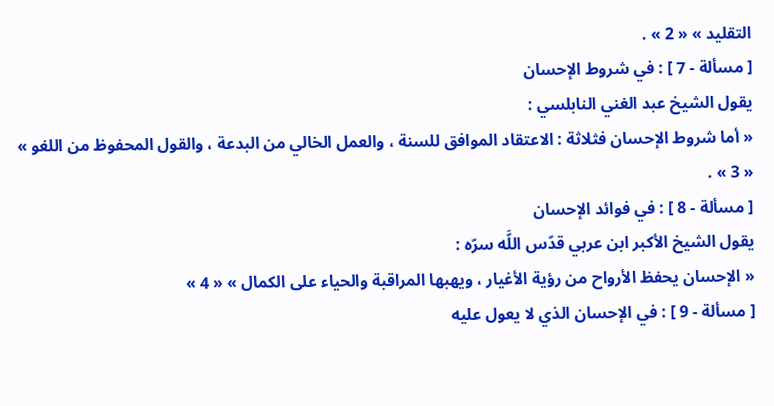التقليد » « 2 » .
[ مسألة - 7 ] : في شروط الإحسان
يقول الشيخ عبد الغني النابلسي :
« أما شروط الإحسان فثلاثة : الاعتقاد الموافق للسنة ، والعمل الخالي من البدعة ، والقول المحفوظ من اللغو » « 3 » .
[ مسألة - 8 ] : في فوائد الإحسان
يقول الشيخ الأكبر ابن عربي قدّس اللَّه سرّه :
« الإحسان يحفظ الأرواح من رؤية الأغيار ، ويهبها المراقبة والحياء على الكمال » « 4 »
[ مسألة - 9 ] : في الإحسان الذي لا يعول عليه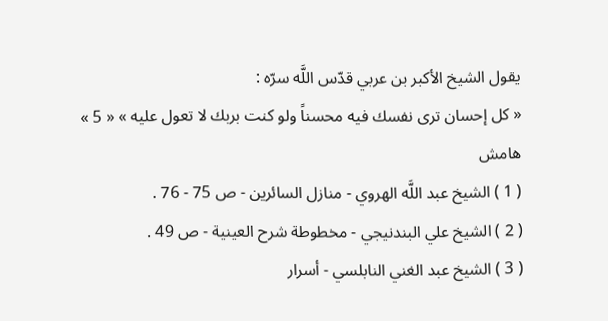يقول الشيخ الأكبر بن عربي قدّس اللَّه سرّه :
« كل إحسان ترى نفسك فيه محسناً ولو كنت بربك لا تعول عليه » « 5 »
هامش
( 1 ) الشيخ عبد اللَّه الهروي - منازل السائرين - ص 75 - 76 .
( 2 ) الشيخ علي البندنيجي - مخطوطة شرح العينية - ص 49 .
( 3 ) الشيخ عبد الغني النابلسي - أسرار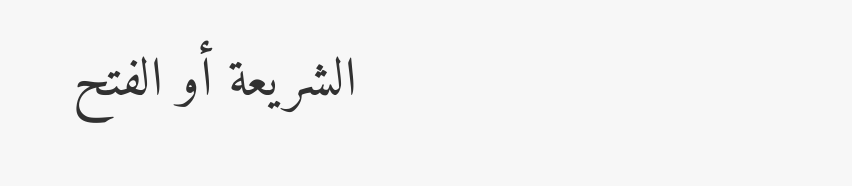الشريعة أو الفتح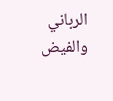الرباني والفيض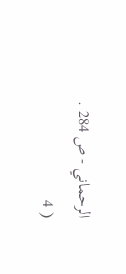الرحماني - ص 284 .
( 4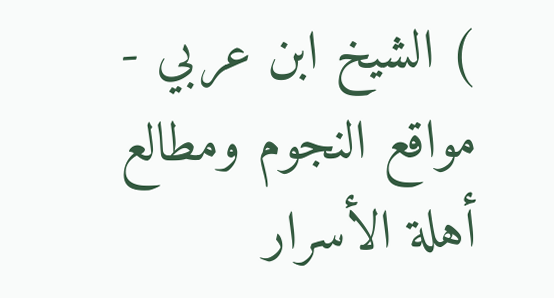) الشيخ ابن عربي - مواقع النجوم ومطالع أهلة الأسرار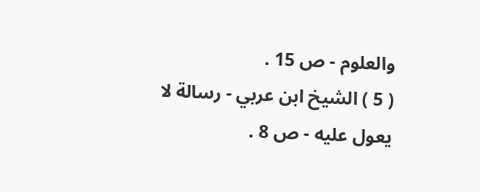والعلوم - ص 15 .
( 5 ) الشيخ ابن عربي - رسالة لا يعول عليه - ص 8 .